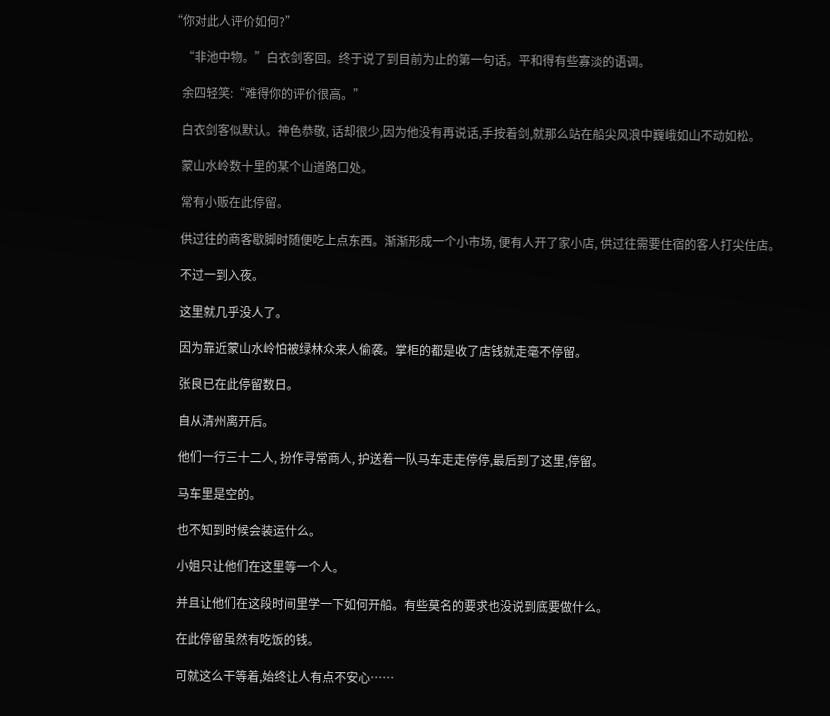“你对此人评价如何?”

    “非池中物。”白衣剑客回。终于说了到目前为止的第一句话。平和得有些寡淡的语调。

    余四轻笑:“难得你的评价很高。”

    白衣剑客似默认。神色恭敬, 话却很少,因为他没有再说话,手按着剑,就那么站在船尖风浪中巍峨如山不动如松。

    蒙山水岭数十里的某个山道路口处。

    常有小贩在此停留。

    供过往的商客歇脚时随便吃上点东西。渐渐形成一个小市场, 便有人开了家小店, 供过往需要住宿的客人打尖住店。

    不过一到入夜。

    这里就几乎没人了。

    因为靠近蒙山水岭怕被绿林众来人偷袭。掌柜的都是收了店钱就走毫不停留。

    张良已在此停留数日。

    自从清州离开后。

    他们一行三十二人, 扮作寻常商人, 护送着一队马车走走停停,最后到了这里,停留。

    马车里是空的。

    也不知到时候会装运什么。

    小姐只让他们在这里等一个人。

    并且让他们在这段时间里学一下如何开船。有些莫名的要求也没说到底要做什么。

    在此停留虽然有吃饭的钱。

    可就这么干等着,始终让人有点不安心……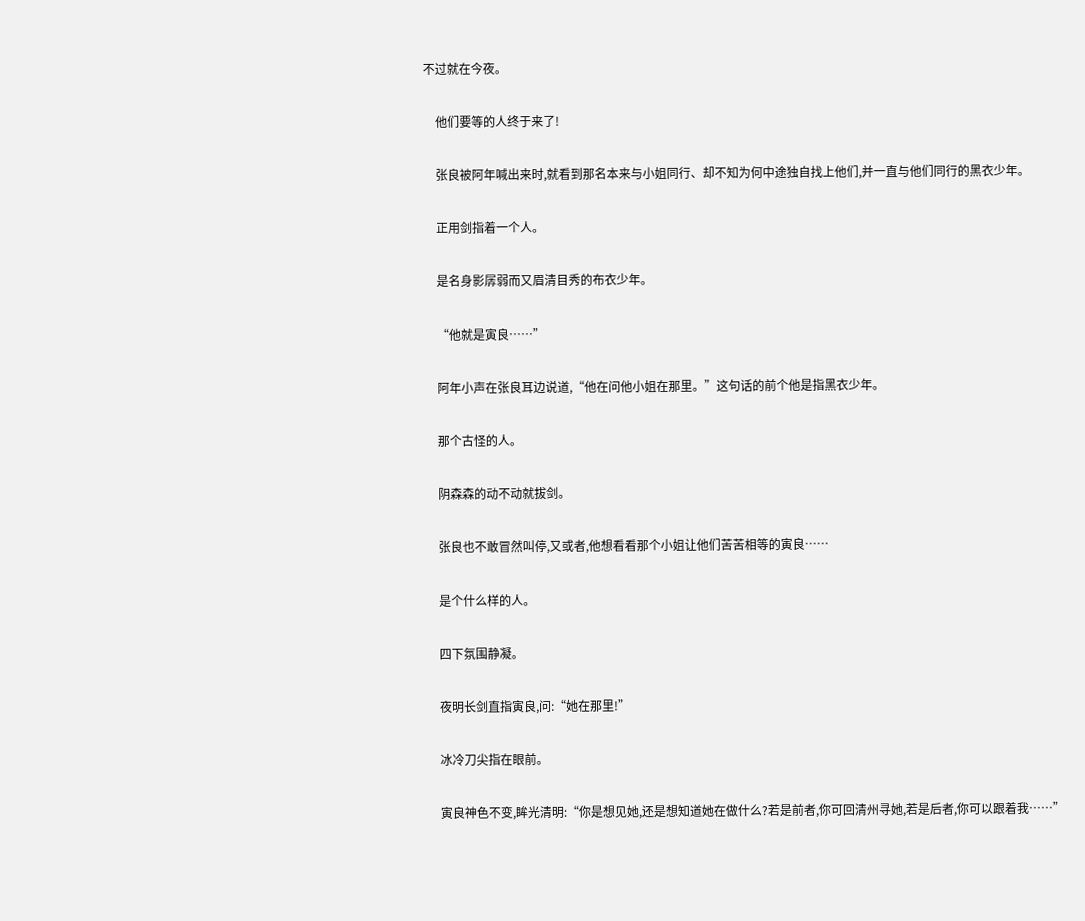不过就在今夜。

    他们要等的人终于来了!

    张良被阿年喊出来时,就看到那名本来与小姐同行、却不知为何中途独自找上他们,并一直与他们同行的黑衣少年。

    正用剑指着一个人。

    是名身影孱弱而又眉清目秀的布衣少年。

    “他就是寅良……”

    阿年小声在张良耳边说道,“他在问他小姐在那里。”这句话的前个他是指黑衣少年。

    那个古怪的人。

    阴森森的动不动就拔剑。

    张良也不敢冒然叫停,又或者,他想看看那个小姐让他们苦苦相等的寅良……

    是个什么样的人。

    四下氛围静凝。

    夜明长剑直指寅良,问:“她在那里!”

    冰冷刀尖指在眼前。

    寅良神色不变,眸光清明:“你是想见她,还是想知道她在做什么?若是前者,你可回清州寻她,若是后者,你可以跟着我……”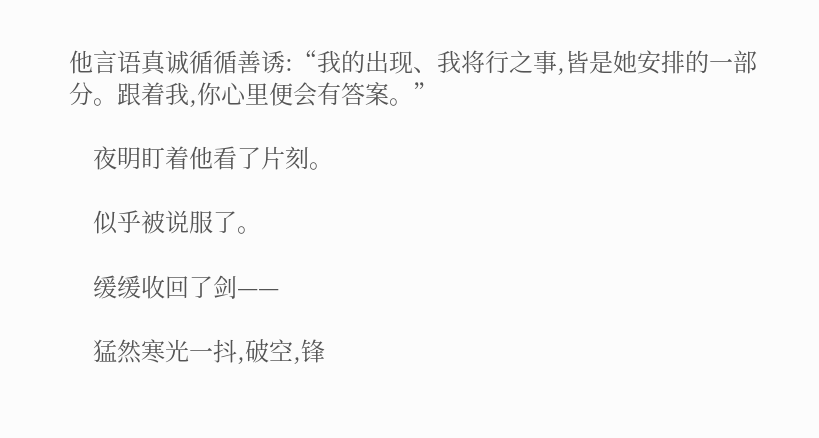他言语真诚循循善诱:“我的出现、我将行之事,皆是她安排的一部分。跟着我,你心里便会有答案。”

    夜明盯着他看了片刻。

    似乎被说服了。

    缓缓收回了剑——

    猛然寒光一抖,破空,锋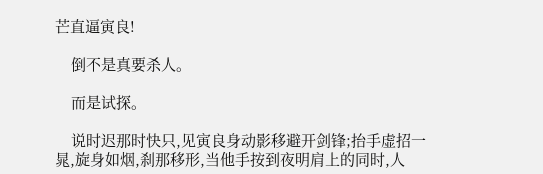芒直逼寅良!

    倒不是真要杀人。

    而是试探。

    说时迟那时快只,见寅良身动影移避开剑锋;抬手虚招一晁,旋身如烟,刹那移形,当他手按到夜明肩上的同时,人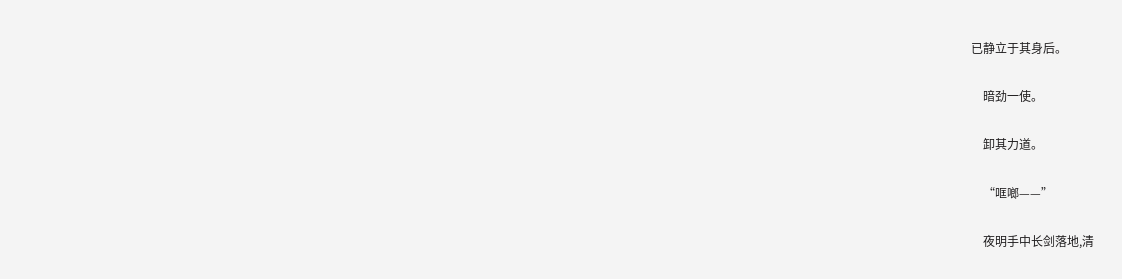已静立于其身后。

    暗劲一使。

    卸其力道。

    “哐啷——”

    夜明手中长剑落地,清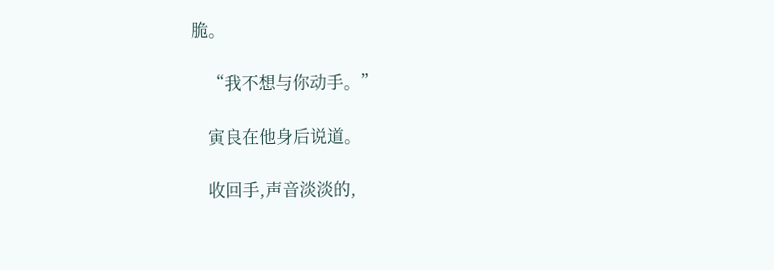脆。

    “我不想与你动手。”

    寅良在他身后说道。

    收回手,声音淡淡的,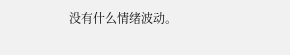没有什么情绪波动。